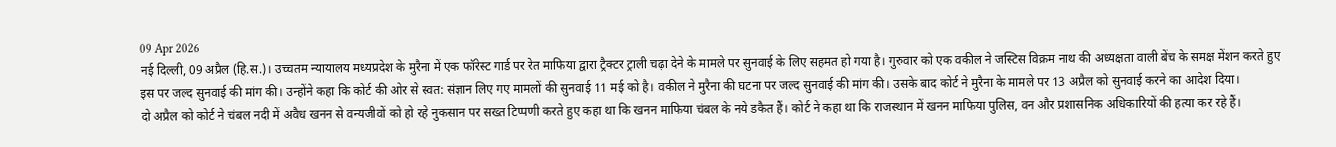09 Apr 2026
नई दिल्ली, 09 अप्रैल (हि.स.)। उच्चतम न्यायालय मध्यप्रदेश के मुरैना में एक फॉरेस्ट गार्ड पर रेत माफिया द्वारा ट्रैक्टर ट्राली चढ़ा देने के मामले पर सुनवाई के लिए सहमत हो गया है। गुरुवार को एक वकील ने जस्टिस विक्रम नाथ की अध्यक्षता वाली बेंच के समक्ष मेंशन करते हुए इस पर जल्द सुनवाई की मांग की। उन्होंने कहा कि कोर्ट की ओर से स्वत: संज्ञान लिए गए मामलों की सुनवाई 11 मई को है। वकील ने मुरैना की घटना पर जल्द सुनवाई की मांग की। उसके बाद कोर्ट ने मुरैना के मामले पर 13 अप्रैल को सुनवाई करने का आदेश दिया।
दो अप्रैल को कोर्ट ने चंबल नदी में अवैध खनन से वन्यजीवों को हो रहे नुकसान पर सख्त टिप्पणी करते हुए कहा था कि खनन माफिया चंबल के नये डकैत हैं। कोर्ट ने कहा था कि राजस्थान में खनन माफिया पुलिस, वन और प्रशासनिक अधिकारियों की हत्या कर रहे हैं।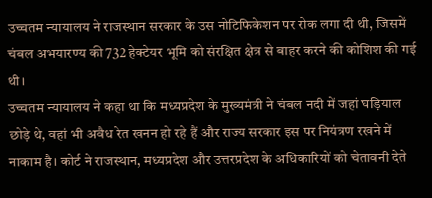उच्चतम न्यायालय ने राजस्थान सरकार के उस नोटिफिकेशन पर रोक लगा दी थी, जिसमें चंबल अभयारण्य की 732 हेक्टेयर भूमि को संरक्षित क्षेत्र से बाहर करने की कोशिश की गई थी।
उच्चतम न्यायालय ने कहा था कि मध्यप्रदेश के मुख्यमंत्री ने चंबल नदी में जहां घड़ियाल छोड़े थे, वहां भी अवैध रेत खनन हो रहे हैं और राज्य सरकार इस पर नियंत्रण रखने में नाकाम है। कोर्ट ने राजस्थान, मध्यप्रदेश और उत्तरप्रदेश के अधिकारियों को चेतावनी देते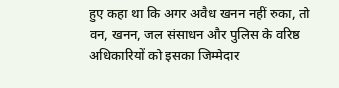हुए कहा था कि अगर अवैध खनन नहीं रुका, तो वन, खनन, जल संसाधन और पुलिस के वरिष्ठ अधिकारियों को इसका जिम्मेदार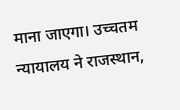माना जाएगा। उच्चतम न्यायालय ने राजस्थान,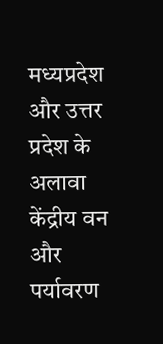मध्यप्रदेश और उत्तर प्रदेश के अलावा केंद्रीय वन और पर्यावरण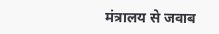मंत्रालय से जवाब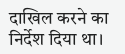दाखिल करने का निर्देश दिया था।